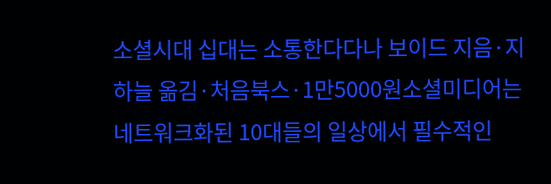소셜시대 십대는 소통한다다나 보이드 지음·지하늘 옮김·처음북스·1만5000원소셜미디어는 네트워크화된 10대들의 일상에서 필수적인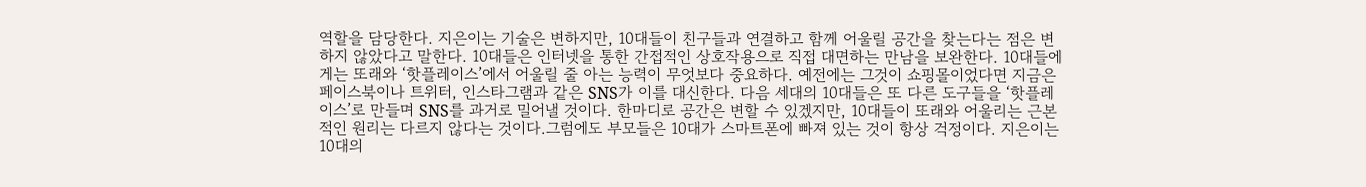역할을 담당한다. 지은이는 기술은 변하지만, 10대들이 친구들과 연결하고 함께 어울릴 공간을 찾는다는 점은 변하지 않았다고 말한다. 10대들은 인터넷을 통한 간접적인 상호작용으로 직접 대면하는 만남을 보완한다. 10대들에게는 또래와 ‘핫플레이스’에서 어울릴 줄 아는 능력이 무엇보다 중요하다. 예전에는 그것이 쇼핑몰이었다면 지금은 페이스북이나 트위터, 인스타그램과 같은 SNS가 이를 대신한다. 다음 세대의 10대들은 또 다른 도구들을 ‘핫플레이스’로 만들며 SNS를 과거로 밀어낼 것이다. 한마디로 공간은 변할 수 있겠지만, 10대들이 또래와 어울리는 근본적인 원리는 다르지 않다는 것이다.그럼에도 부모들은 10대가 스마트폰에 빠져 있는 것이 항상 걱정이다. 지은이는 10대의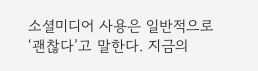소셜미디어 사용은 일반적으로 ‘괜찮다’고 말한다. 지금의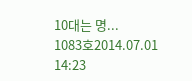10대는 명...
1083호2014.07.01 14:23